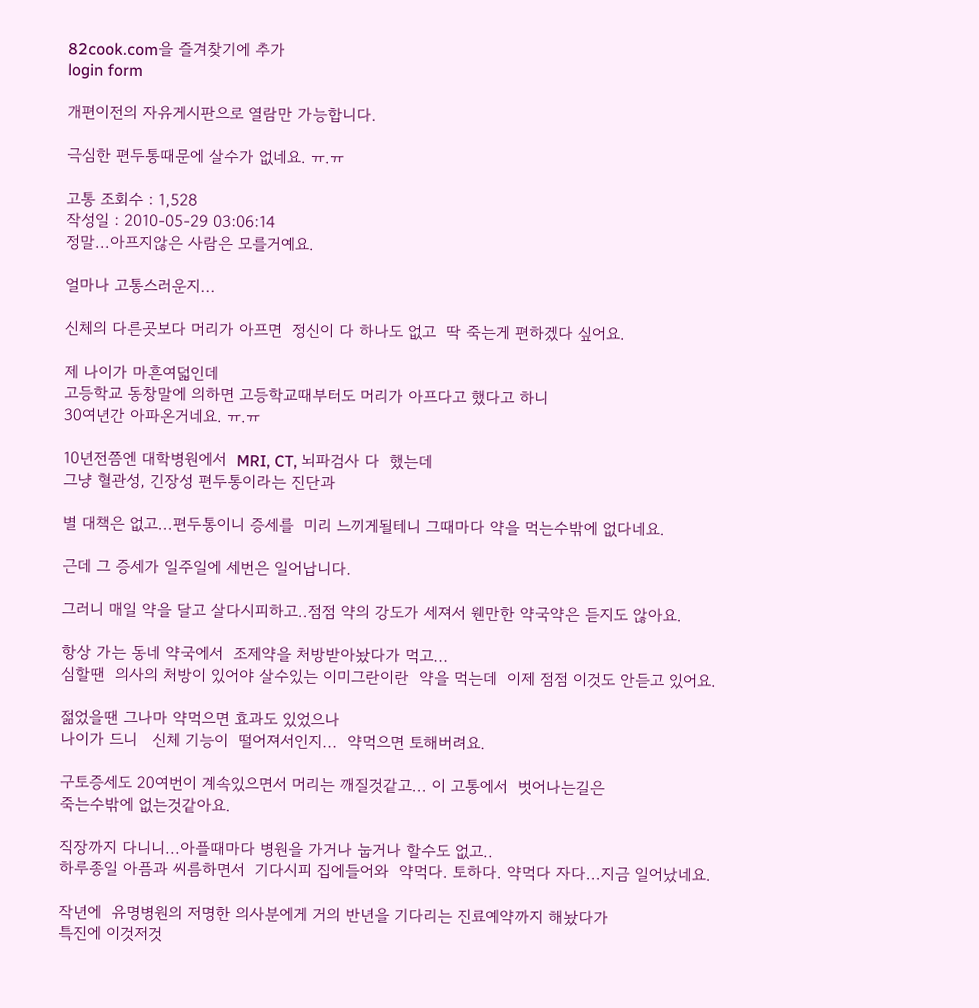82cook.com을 즐겨찾기에 추가
login form

개편이전의 자유게시판으로 열람만 가능합니다.

극심한 편두통때문에 살수가 없네요. ㅠ.ㅠ

고통 조회수 : 1,528
작성일 : 2010-05-29 03:06:14
정말...아프지않은 사람은 모를거예요.

얼마나 고통스러운지...

신체의 다른곳보다 머리가 아프면  정신이 다 하나도 없고  딱 죽는게 편하겠다 싶어요.

제 나이가 마흔여덟인데
고등학교 동창말에 의하면 고등학교때부터도 머리가 아프다고 했다고 하니
30여년간 아파온거네요. ㅠ.ㅠ

10년전쯤엔 대학병원에서  MRI, CT, 뇌파검사 다  했는데
그냥 혈관성, 긴장성 편두통이라는 진단과

별 대책은 없고...편두통이니 증세를  미리 느끼게될테니 그때마다 약을 먹는수밖에 없다네요.

근데 그 증세가 일주일에 세번은 일어납니다.

그러니 매일 약을 달고 살다시피하고..점점 약의 강도가 세져서 웬만한 약국약은 듣지도 않아요.

항상 가는 동네 약국에서  조제약을 처방받아놨다가 먹고...
심할땐  의사의 처방이 있어야 살수있는 이미그란이란  약을 먹는데  이제 점점 이것도 안듣고 있어요.

젊었을땐 그나마 약먹으면 효과도 있었으나
나이가 드니   신체 기능이  떨어져서인지...  약먹으면 토해버려요.

구토증세도 20여번이 계속있으면서 머리는 깨질것같고... 이 고통에서  벗어나는길은
죽는수밖에 없는것같아요.

직장까지 다니니...아플때마다 병원을 가거나 눕거나 할수도 없고..
하루종일 아픔과 씨름하면서  기다시피 집에들어와  약먹다. 토하다. 약먹다 자다...지금 일어났네요.

작년에  유명병원의 저명한 의사분에게 거의 반년을 기다리는 진료예약까지 해놨다가
특진에 이것저것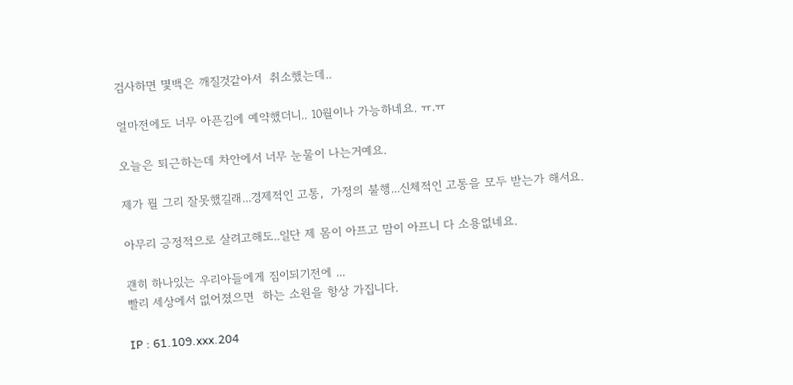검사하면 몇백은 깨질것같아서  취소했는데..

얼마전에도 너무 아픈김에 예약했더니.. 10월이나 가능하네요. ㅠ.ㅠ

오늘은 퇴근하는데 차안에서 너무 눈물이 나는거예요.

제가 뭘 그리 잘못했길래...경제적인 고통,  가정의 불행...신체적인 고통을 모두 받는가 해서요.

아무리 긍정적으로 살려고해도..일단 제 몸이 아프고 맘이 아프니 다 소용없네요.

괜히 하나있는 우리아들에게 짐이되기전에 ...
빨리 세상에서 없어졌으면  하는 소원을 항상 가집니다.

IP : 61.109.xxx.204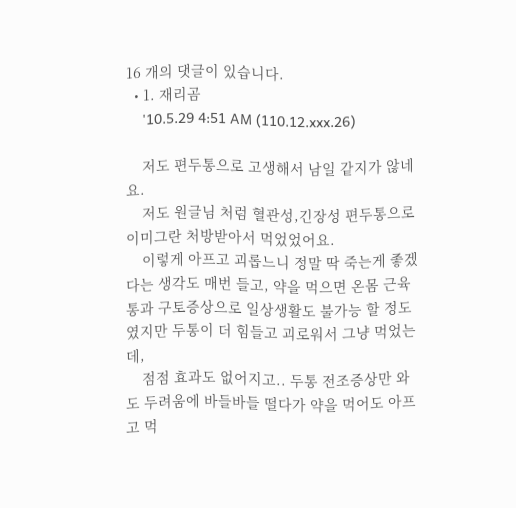16 개의 댓글이 있습니다.
  • 1. 재리곰
    '10.5.29 4:51 AM (110.12.xxx.26)

    저도 편두통으로 고생해서 남일 같지가 않네요.
    저도 원글님 처럼 혈관성,긴장성 편두통으로 이미그란 처방받아서 먹었었어요.
    이렇게 아프고 괴롭느니 정말 딱 죽는게 좋겠다는 생각도 매번 들고, 약을 먹으면 온몸 근육통과 구토증상으로 일상생활도 불가능 할 정도였지만 두통이 더 힘들고 괴로워서 그냥 먹었는데,
    점점 효과도 없어지고.. 두통 전조증상만 와도 두려움에 바들바들 떨다가 약을 먹어도 아프고 먹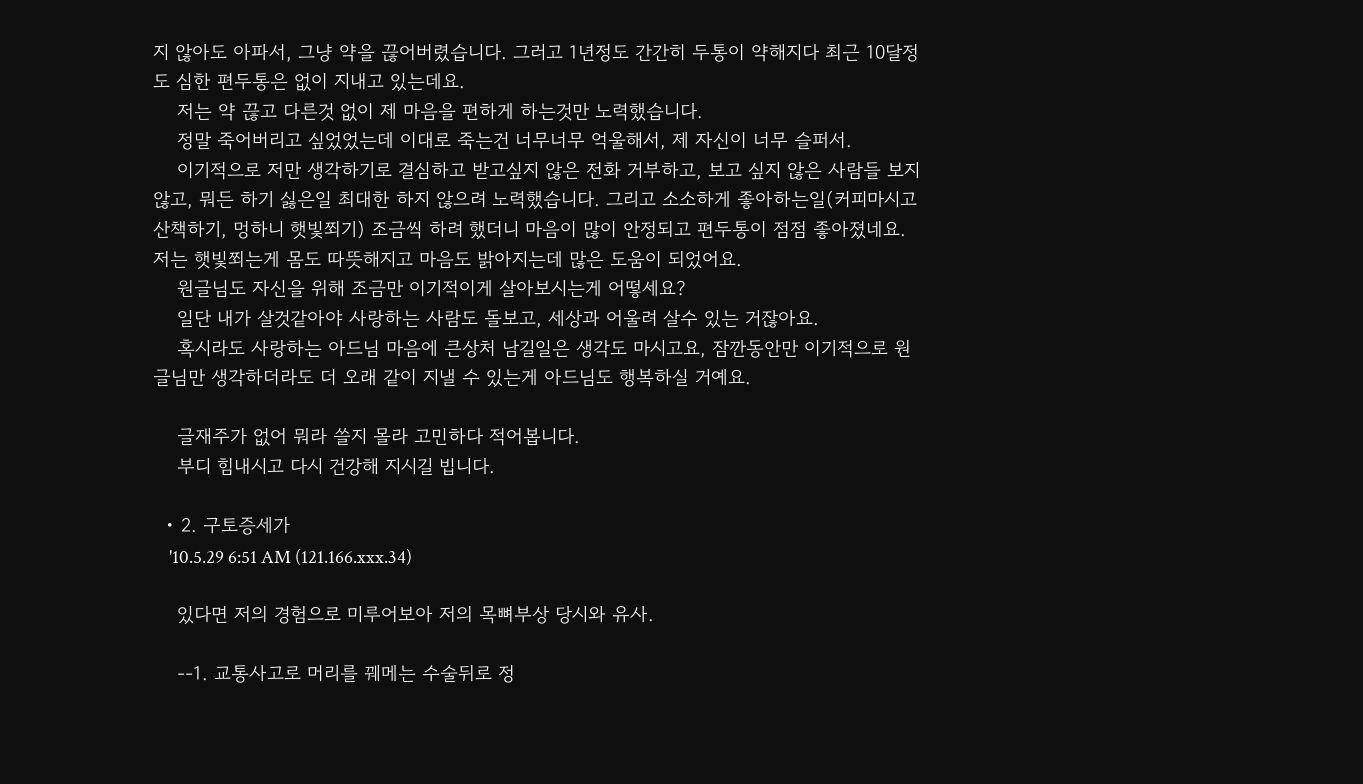지 않아도 아파서, 그냥 약을 끊어버렸습니다. 그러고 1년정도 간간히 두통이 약해지다 최근 10달정도 심한 편두통은 없이 지내고 있는데요.
    저는 약 끊고 다른것 없이 제 마음을 편하게 하는것만 노력했습니다.
    정말 죽어버리고 싶었었는데 이대로 죽는건 너무너무 억울해서, 제 자신이 너무 슬퍼서.
    이기적으로 저만 생각하기로 결심하고 받고싶지 않은 전화 거부하고, 보고 싶지 않은 사람들 보지 않고, 뭐든 하기 싫은일 최대한 하지 않으려 노력했습니다. 그리고 소소하게 좋아하는일(커피마시고 산책하기, 멍하니 햇빛쬐기) 조금씩 하려 했더니 마음이 많이 안정되고 편두통이 점점 좋아졌네요. 저는 햇빛쬐는게 몸도 따뜻해지고 마음도 밝아지는데 많은 도움이 되었어요.
    원글님도 자신을 위해 조금만 이기적이게 살아보시는게 어떻세요?
    일단 내가 살것같아야 사랑하는 사람도 돌보고, 세상과 어울려 살수 있는 거잖아요.
    혹시라도 사랑하는 아드님 마음에 큰상처 남길일은 생각도 마시고요, 잠깐동안만 이기적으로 원글님만 생각하더라도 더 오래 같이 지낼 수 있는게 아드님도 행복하실 거예요.

    글재주가 없어 뭐라 쓸지 몰라 고민하다 적어봅니다.
    부디 힘내시고 다시 건강해 지시길 빕니다.

  • 2. 구토증세가
    '10.5.29 6:51 AM (121.166.xxx.34)

    있다면 저의 경험으로 미루어보아 저의 목뼈부상 당시와 유사.

    --1. 교통사고로 머리를 꿰메는 수술뒤로 정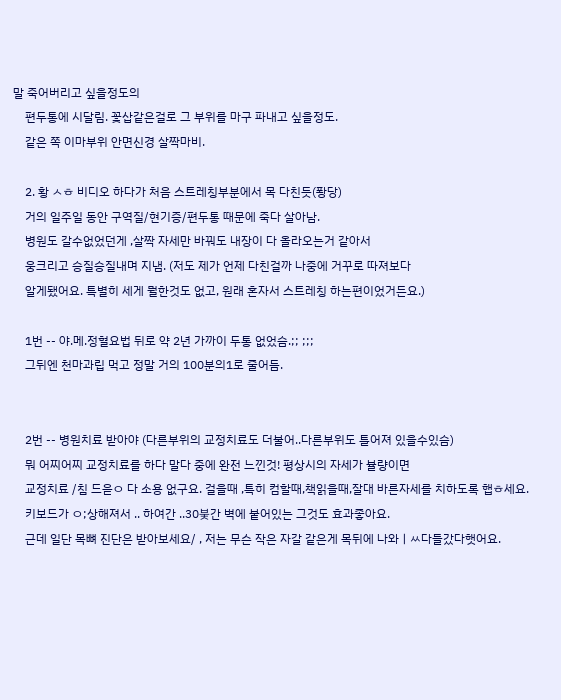말 죽어버리고 싶을정도의
    편두통에 시달림. 꽃삽같은걸로 그 부위를 마구 파내고 싶을정도.
    같은 쪽 이마부위 안면신경 살짝마비.

    2. 황 ㅅㅎ 비디오 하다가 처음 스트레칭부분에서 목 다친듯(퐝당)
    거의 일주일 동안 구역질/현기증/편두통 때문에 죽다 살아남.
    병원도 갈수없었던게 ,살짝 자세만 바꿔도 내장이 다 올라오는거 같아서
    웅크리고 승질승질내며 지냄. (저도 제가 언제 다친걸까 나중에 거꾸로 따져보다
    알게됐어요. 특별히 세게 뭘한것도 없고, 원래 혼자서 스트레칭 하는편이었거든요.)

    1번 -- 야.메.정혈요법 뒤로 약 2년 가까이 두통 없었슴.;; ;;;
    그뒤엔 천마과립 먹고 정말 거의 100분의1로 줄어듬.


    2번 -- 병원치료 받아야 (다른부위의 교정치료도 더불어..다른부위도 틀어져 있을수있슴)
    뭐 어찌어찌 교정치료를 하다 말다 중에 완전 느낀것! 평상시의 자세가 뷸량이면
    교정치료 /침 드읃ㅇ 다 소용 없구요. 걸을때 ,특히 컴할때,책읽을때,잘대 바른자세를 치하도록 햅ㅎ세요.
    키보드가 ㅇ;상해져서 .. 하여간 ..30붖간 벽에 붙어있는 그것도 효과좋아요.
    근데 일단 목뼈 진단은 받아보세요/ , 저는 무슨 작은 자갈 같은게 목뒤에 나와ㅣㅆ다들갔다햇어요.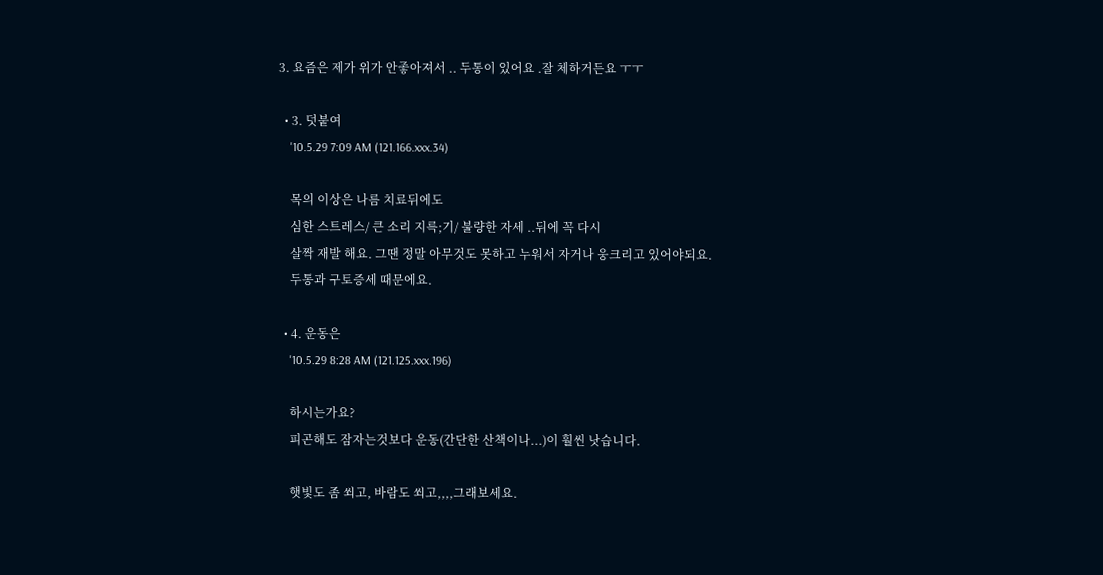3. 요즘은 제가 위가 안좋아져서 .. 두통이 있어요 .잘 체하거든요 ㅜㅜ

  • 3. 덧붙여
    '10.5.29 7:09 AM (121.166.xxx.34)

    목의 이상은 나름 치료뒤에도
    심한 스트레스/ 큰 소리 지륵;기/ 불량한 자세 ..뒤에 꼭 다시
    살짝 재발 해요. 그땐 정말 아무것도 못하고 누워서 자거나 웅크리고 있어야되요.
    두통과 구토증세 때문에요.

  • 4. 운동은
    '10.5.29 8:28 AM (121.125.xxx.196)

    하시는가요?
    피곤해도 잠자는것보다 운동(간단한 산책이나...)이 훨씬 낫습니다.

    햇빛도 좀 쐬고, 바람도 쐬고,,,,그래보세요.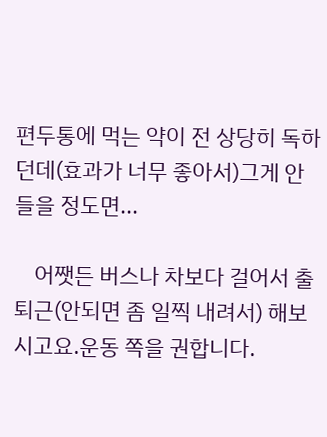편두통에 먹는 약이 전 상당히 독하던데(효과가 너무 좋아서)그게 안들을 정도면...

    어쨋든 버스나 차보다 걸어서 출퇴근(안되면 좀 일찍 내려서) 해보시고요.운동 쪽을 권합니다.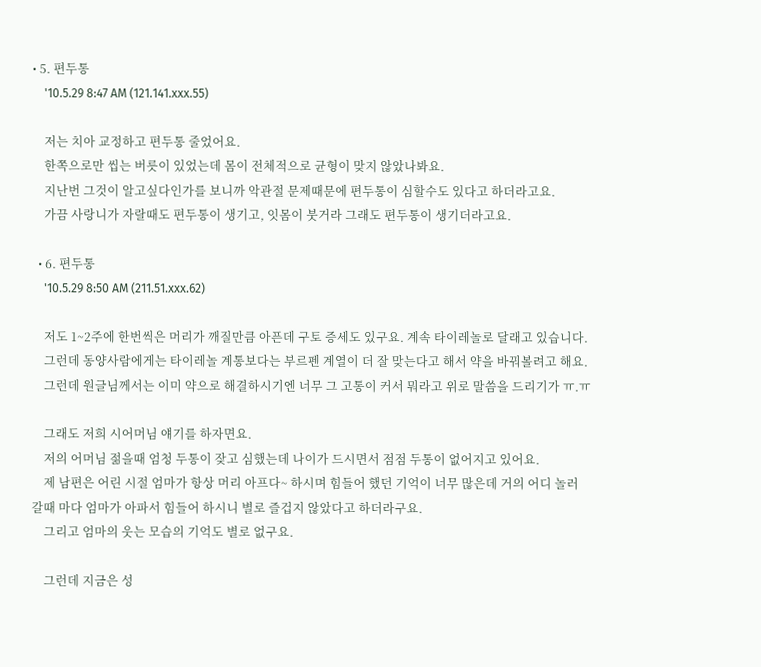• 5. 편두통
    '10.5.29 8:47 AM (121.141.xxx.55)

    저는 치아 교정하고 편두통 줄었어요.
    한쪽으로만 씹는 버릇이 있었는데 몸이 전체적으로 균형이 맞지 않았나봐요.
    지난번 그것이 알고싶다인가를 보니까 악관절 문제때문에 편두통이 심할수도 있다고 하더라고요.
    가끔 사랑니가 자랄때도 편두통이 생기고, 잇몸이 붓거라 그래도 편두통이 생기더라고요.

  • 6. 편두통
    '10.5.29 8:50 AM (211.51.xxx.62)

    저도 1~2주에 한번씩은 머리가 깨질만큼 아픈데 구토 증세도 있구요. 계속 타이레놀로 달래고 있습니다.
    그런데 동양사람에게는 타이레놀 계통보다는 부르펜 계열이 더 잘 맞는다고 해서 약을 바꿔볼려고 해요.
    그런데 원글님께서는 이미 약으로 해결하시기엔 너무 그 고통이 커서 뭐라고 위로 말씀을 드리기가 ㅠ.ㅠ

    그래도 저희 시어머님 얘기를 하자면요.
    저의 어머님 젊을때 엄청 두통이 잦고 심했는데 나이가 드시면서 점점 두통이 없어지고 있어요.
    제 남편은 어린 시절 엄마가 항상 머리 아프다~ 하시며 힘들어 했던 기억이 너무 많은데 거의 어디 놀러 갈때 마다 엄마가 아파서 힘들어 하시니 별로 즐겁지 않았다고 하더라구요.
    그리고 엄마의 웃는 모습의 기억도 별로 없구요.

    그런데 지금은 성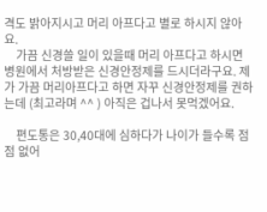격도 밝아지시고 머리 아프다고 별로 하시지 않아요.
    가끔 신경쓸 일이 있을때 머리 아프다고 하시면 병원에서 처방받은 신경안정제를 드시더라구요. 제가 가끔 머리아프다고 하면 자꾸 신경안정제를 권하는데 (최고라며 ^^ ) 아직은 겁나서 못먹겠어요.

    편도통은 30,40대에 심하다가 나이가 들수록 점점 없어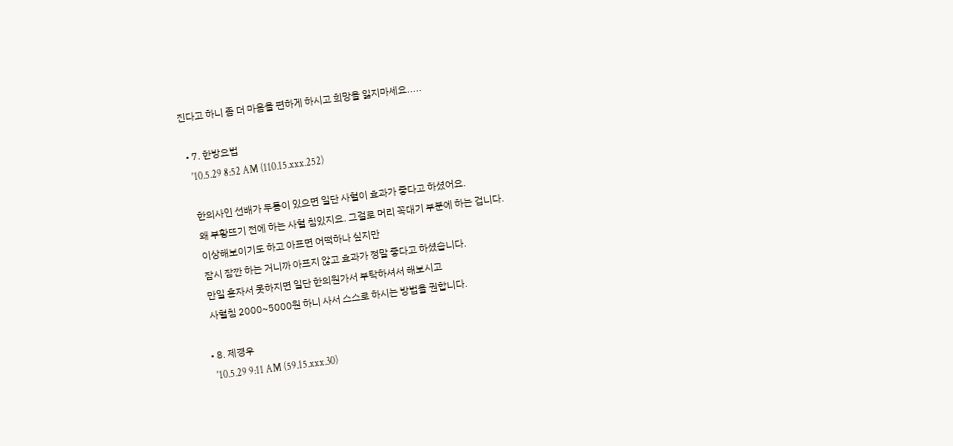진다고 하니 좀 더 마음을 편하게 하시고 희망을 잃지마세요.....

  • 7. 한방요법
    '10.5.29 8:52 AM (110.15.xxx.252)

    한의사인 선배가 두통이 있으면 일단 사혈이 효과가 좋다고 하셨어요.
    왜 부황뜨기 전에 하는 사혈 침있지요. 그걸로 머리 꼭대기 부분에 하는 겁니다.
    이상해보이기도 하고 아프면 어떡하나 싶지만
    잠시 잠깐 하는 거니까 아프지 않고 효과가 정말 좋다고 하셨습니다.
    만일 혼자서 못하지면 일단 한의원가서 부탁하셔서 해보시고
    사혈침 2000~5000원 하니 사서 스스로 하시는 방법을 권합니다.

  • 8. 제경우
    '10.5.29 9:11 AM (59.15.xxx.30)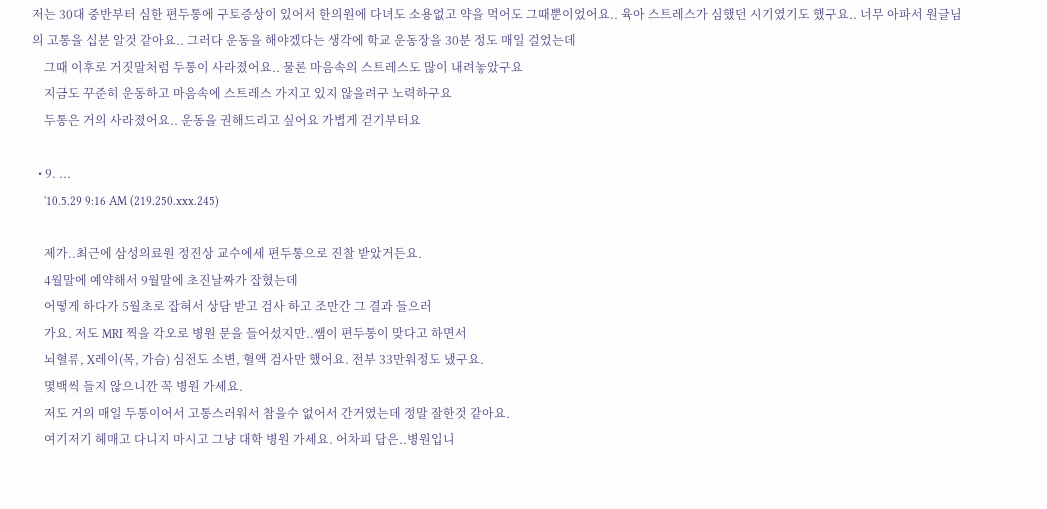저는 30대 중반부터 심한 편두통에 구토증상이 있어서 한의원에 다녀도 소용없고 약을 먹어도 그때뿐이었어요.. 육아 스트레스가 심했던 시기였기도 했구요.. 너무 아파서 원글님의 고통을 십분 알것 같아요.. 그러다 운동을 해야겠다는 생각에 학교 운동장을 30분 정도 매일 걸었는데
    그때 이후로 거짓말처럼 두통이 사라졌어요.. 물론 마음속의 스트레스도 많이 내려놓았구요
    지금도 꾸준히 운동하고 마음속에 스트레스 가지고 있지 않을려구 노력하구요
    두통은 거의 사라졌어요.. 운동을 권해드리고 싶어요 가볍게 걷기부터요

  • 9. ...
    '10.5.29 9:16 AM (219.250.xxx.245)

    제가..최근에 삼성의료원 정진상 교수에세 편두통으로 진찰 받았거든요.
    4월말에 예약해서 9월말에 초진날짜가 잡혔는데
    어떻게 하다가 5월초로 잡혀서 상담 받고 검사 하고 조만간 그 결과 들으러
    가요. 저도 MRI 찍을 각오로 병원 문을 들어섰지만..쌤이 편두통이 맞다고 하면서
    뇌혈류, X레이(목, 가슴) 심전도 소변, 혈액 검사만 했어요. 전부 33만워정도 냈구요.
    몇백씩 들지 않으니깐 꼭 병원 가세요.
    저도 거의 매일 두통이어서 고통스러워서 참을수 없어서 간거였는데 정말 잘한것 같아요.
    여기저기 헤매고 다니지 마시고 그냥 대학 병원 가세요. 어차피 답은..병원입니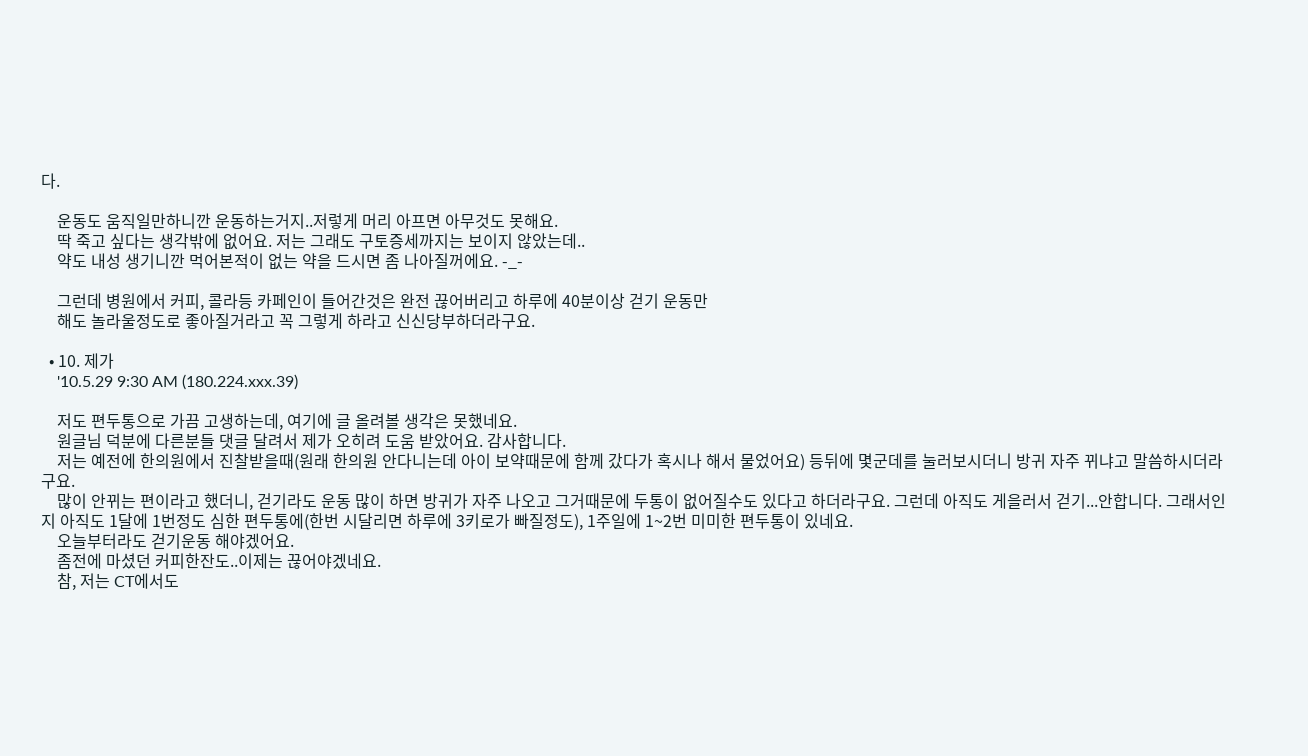다.

    운동도 움직일만하니깐 운동하는거지..저렇게 머리 아프면 아무것도 못해요.
    딱 죽고 싶다는 생각밖에 없어요. 저는 그래도 구토증세까지는 보이지 않았는데..
    약도 내성 생기니깐 먹어본적이 없는 약을 드시면 좀 나아질꺼에요. -_-

    그런데 병원에서 커피, 콜라등 카페인이 들어간것은 완전 끊어버리고 하루에 40분이상 걷기 운동만
    해도 놀라울정도로 좋아질거라고 꼭 그렇게 하라고 신신당부하더라구요.

  • 10. 제가
    '10.5.29 9:30 AM (180.224.xxx.39)

    저도 편두통으로 가끔 고생하는데, 여기에 글 올려볼 생각은 못했네요.
    원글님 덕분에 다른분들 댓글 달려서 제가 오히려 도움 받았어요. 감사합니다.
    저는 예전에 한의원에서 진찰받을때(원래 한의원 안다니는데 아이 보약때문에 함께 갔다가 혹시나 해서 물었어요) 등뒤에 몇군데를 눌러보시더니 방귀 자주 뀌냐고 말씀하시더라구요.
    많이 안뀌는 편이라고 했더니, 걷기라도 운동 많이 하면 방귀가 자주 나오고 그거때문에 두통이 없어질수도 있다고 하더라구요. 그런데 아직도 게을러서 걷기...안합니다. 그래서인지 아직도 1달에 1번정도 심한 편두통에(한번 시달리면 하루에 3키로가 빠질정도), 1주일에 1~2번 미미한 편두통이 있네요.
    오늘부터라도 걷기운동 해야겠어요.
    좀전에 마셨던 커피한잔도..이제는 끊어야겠네요.
    참, 저는 CT에서도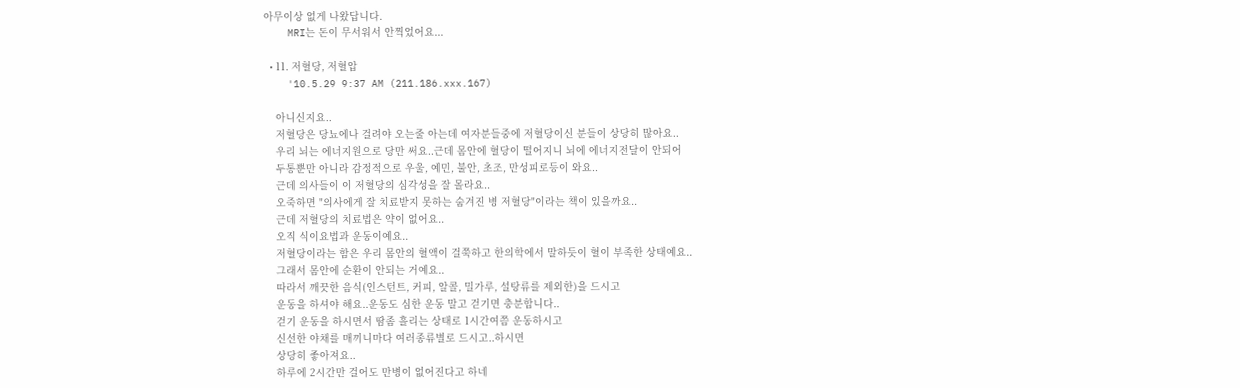아무이상 없게 나왔답니다.
    MRI는 돈이 무서워서 안찍었어요...

  • 11. 저혈당, 저혈압
    '10.5.29 9:37 AM (211.186.xxx.167)

    아니신지요..
    저혈당은 당뇨에나 걸려야 오는줄 아는데 여자분들중에 저혈당이신 분들이 상당히 많아요..
    우리 뇌는 에너지원으로 당만 써요..근데 몸안에 혈당이 떨어지니 뇌에 에너지전달이 안되어
    두통뿐만 아니라 감정적으로 우울, 예민, 불안, 초조, 만성피로등이 와요..
    근데 의사들이 이 저혈당의 심각성을 잘 몰라요..
    오죽하면 "의사에게 잘 치료받지 못하는 숨겨진 병 저혈당"이라는 책이 있을까요..
    근데 저혈당의 치료법은 약이 없어요..
    오직 식이요법과 운동이예요..
    저혈당이라는 함은 우리 몸안의 혈액이 걸쭉하고 한의학에서 말하듯이 혈이 부족한 상태예요..
    그래서 몸안에 순환이 안되는 거예요..
    따라서 깨끗한 음식(인스턴트, 커피, 알콜, 밀가루, 설탕류를 제외한)을 드시고
    운동을 하셔야 해요..운동도 심한 운동 말고 걷기면 충분합니다..
    걷기 운동을 하시면서 땀좀 흘리는 상태로 1시간여쯤 운동하시고
    신선한 야채를 매끼니마다 여러종류별로 드시고..하시면
    상당히 좋아져요..
    하루에 2시간만 걸어도 만병이 없어진다고 하네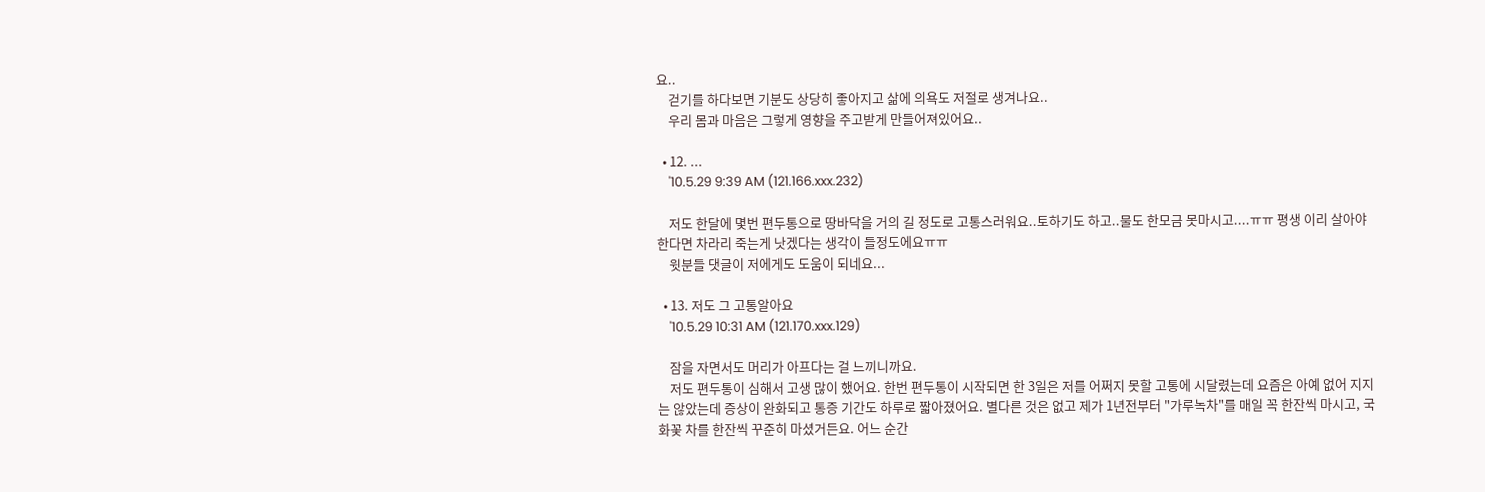요..
    걷기를 하다보면 기분도 상당히 좋아지고 삶에 의욕도 저절로 생겨나요..
    우리 몸과 마음은 그렇게 영향을 주고받게 만들어져있어요..

  • 12. ...
    '10.5.29 9:39 AM (121.166.xxx.232)

    저도 한달에 몇번 편두통으로 땅바닥을 거의 길 정도로 고통스러워요..토하기도 하고..물도 한모금 못마시고....ㅠㅠ 평생 이리 살아야한다면 차라리 죽는게 낫겠다는 생각이 들정도에요ㅠㅠ
    윗분들 댓글이 저에게도 도움이 되네요...

  • 13. 저도 그 고통알아요
    '10.5.29 10:31 AM (121.170.xxx.129)

    잠을 자면서도 머리가 아프다는 걸 느끼니까요.
    저도 편두통이 심해서 고생 많이 했어요. 한번 편두통이 시작되면 한 3일은 저를 어쩌지 못할 고통에 시달렸는데 요즘은 아예 없어 지지는 않았는데 증상이 완화되고 통증 기간도 하루로 짧아졌어요. 별다른 것은 없고 제가 1년전부터 "가루녹차"를 매일 꼭 한잔씩 마시고, 국화꽃 차를 한잔씩 꾸준히 마셨거든요. 어느 순간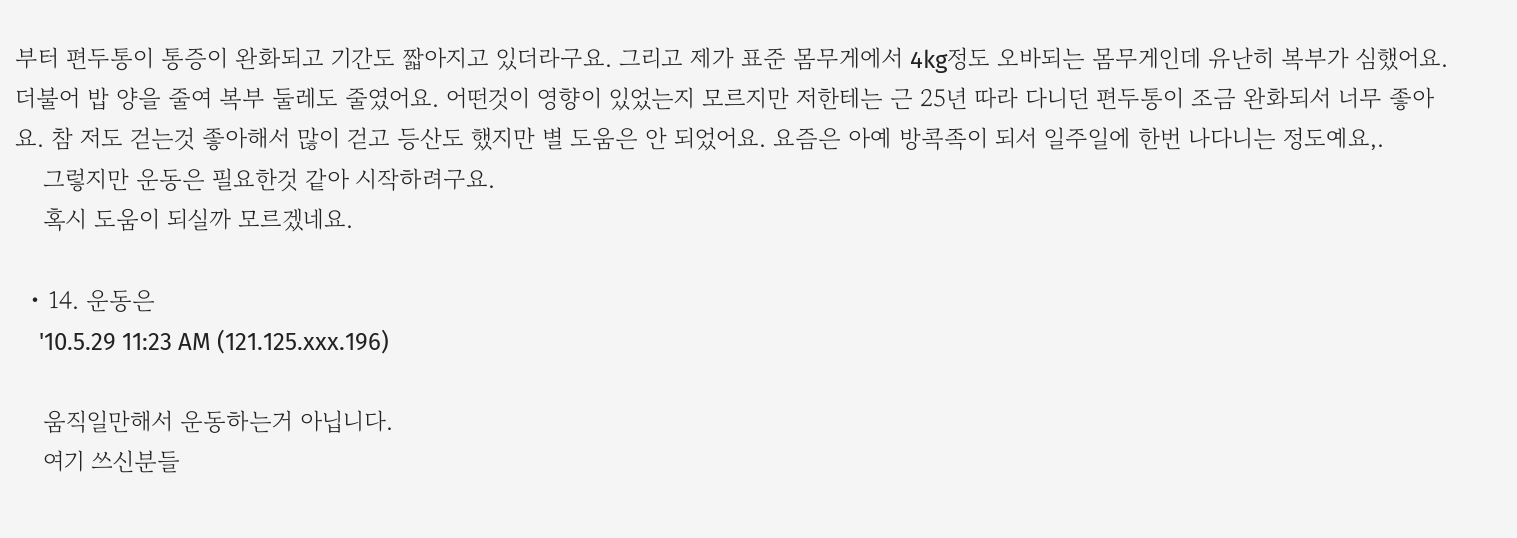부터 편두통이 통증이 완화되고 기간도 짧아지고 있더라구요. 그리고 제가 표준 몸무게에서 4kg정도 오바되는 몸무게인데 유난히 복부가 심했어요. 더불어 밥 양을 줄여 복부 둘레도 줄였어요. 어떤것이 영향이 있었는지 모르지만 저한테는 근 25년 따라 다니던 편두통이 조금 완화되서 너무 좋아요. 참 저도 걷는것 좋아해서 많이 걷고 등산도 했지만 별 도움은 안 되었어요. 요즘은 아예 방콕족이 되서 일주일에 한번 나다니는 정도예요,.
    그렇지만 운동은 필요한것 같아 시작하려구요.
    혹시 도움이 되실까 모르겠네요.

  • 14. 운동은
    '10.5.29 11:23 AM (121.125.xxx.196)

    움직일만해서 운동하는거 아닙니다.
    여기 쓰신분들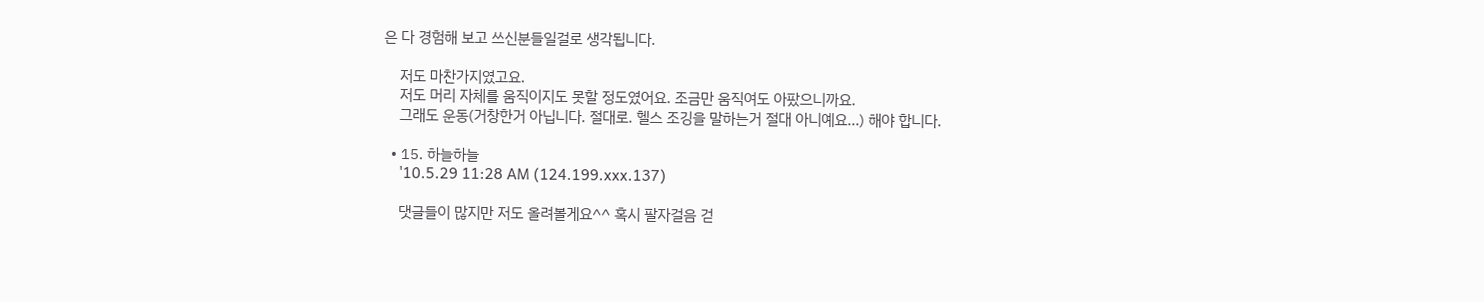은 다 경험해 보고 쓰신분들일걸로 생각됩니다.

    저도 마찬가지였고요.
    저도 머리 자체를 움직이지도 못할 정도였어요. 조금만 움직여도 아팠으니까요.
    그래도 운동(거창한거 아닙니다. 절대로. 헬스 조깅을 말하는거 절대 아니예요...) 해야 합니다.

  • 15. 하늘하늘
    '10.5.29 11:28 AM (124.199.xxx.137)

    댓글들이 많지만 저도 올려볼게요^^ 혹시 팔자걸음 걷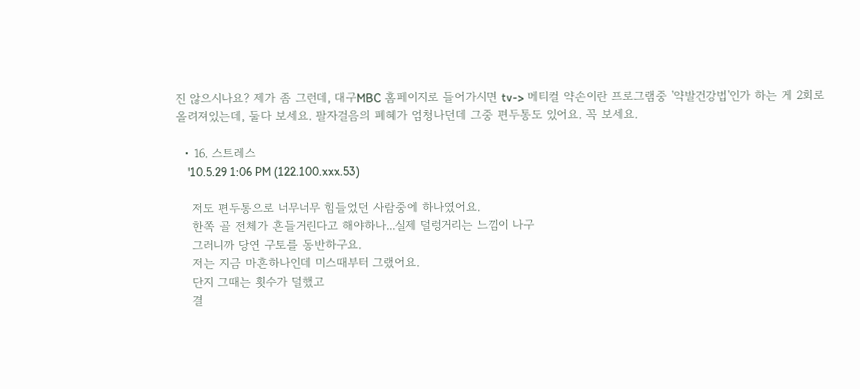진 않으시나요? 제가 좀 그런데, 대구MBC 홈페이지로 들어가시면 tv-> 메티컬 약손이란 프로그램중 '약발건강법'인가 하는 게 2회로 올려져있는데, 둘다 보세요. 팔자걸음의 폐혜가 엄청나던데 그중 편두통도 있어요. 꼭 보세요.

  • 16. 스트레스
    '10.5.29 1:06 PM (122.100.xxx.53)

    저도 편두통으로 너무너무 힘들었던 사람중에 하나였어요.
    한쪽 골 전체가 흔들거린다고 해야하나...실제 덜렁거리는 느낌이 나구
    그러니까 당연 구토를 동반하구요.
    저는 지금 마흔하나인데 미스때부터 그랬어요.
    단지 그때는 횟수가 덜했고
    결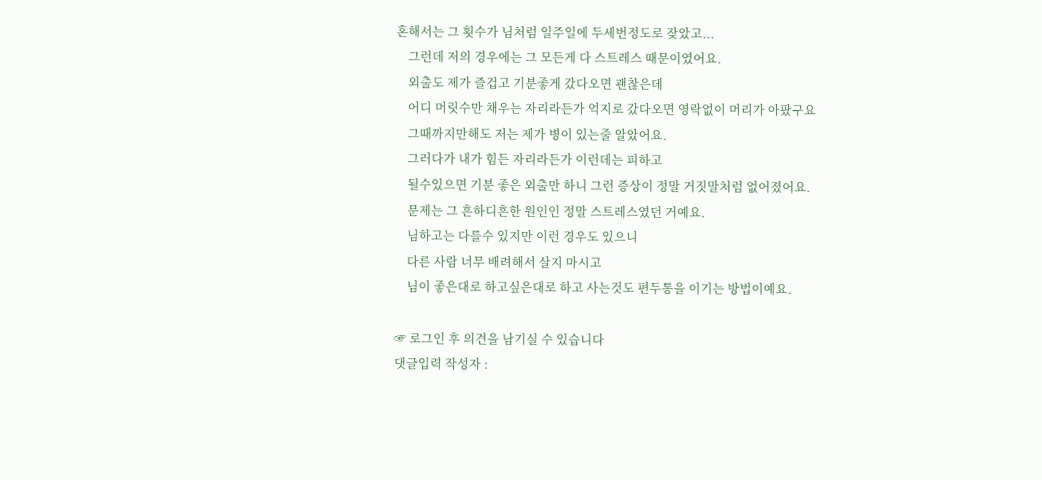혼해서는 그 횟수가 님처럼 일주일에 두세번정도로 잦았고...
    그런데 저의 경우에는 그 모든게 다 스트레스 때문이였어요.
    외출도 제가 즐겁고 기분좋게 갔다오면 괜찮은데
    어디 머릿수만 채우는 자리라든가 억지로 갔다오면 영락없이 머리가 아팠구요
    그때까지만해도 저는 제가 병이 있는줄 알았어요.
    그러다가 내가 힘든 자리라든가 이런데는 피하고
    될수있으면 기분 좋은 외출만 하니 그런 증상이 정말 거짓말처럼 없어졌어요.
    문제는 그 흔하디흔한 원인인 정말 스트레스였던 거예요.
    님하고는 다를수 있지만 이런 경우도 있으니
    다른 사람 너무 배려해서 살지 마시고
    님이 좋은대로 하고싶은대로 하고 사는것도 편두통을 이기는 방법이예요.

☞ 로그인 후 의견을 남기실 수 있습니다
댓글입력 작성자 :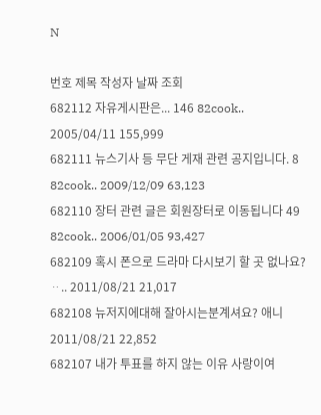N

번호 제목 작성자 날짜 조회
682112 자유게시판은... 146 82cook.. 2005/04/11 155,999
682111 뉴스기사 등 무단 게재 관련 공지입니다. 8 82cook.. 2009/12/09 63,123
682110 장터 관련 글은 회원장터로 이동됩니다 49 82cook.. 2006/01/05 93,427
682109 혹시 폰으로 드라마 다시보기 할 곳 없나요? ᆢ.. 2011/08/21 21,017
682108 뉴저지에대해 잘아시는분계셔요? 애니 2011/08/21 22,852
682107 내가 투표를 하지 않는 이유 사랑이여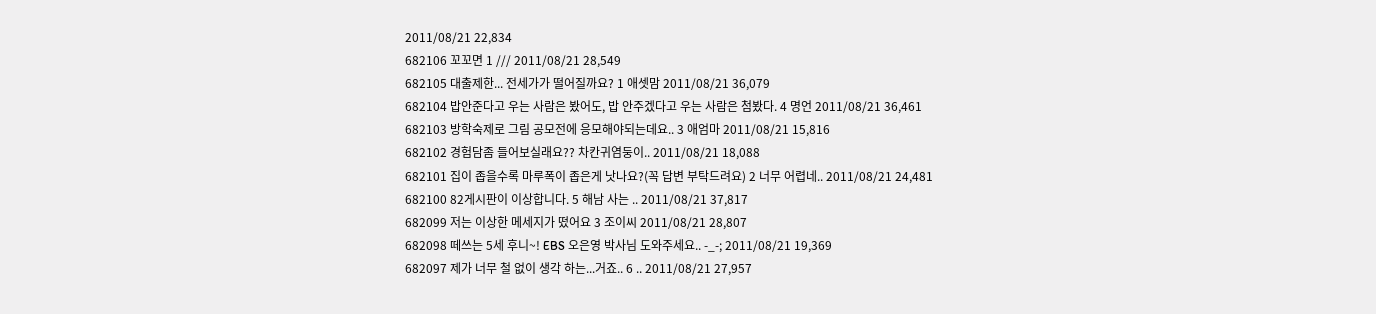2011/08/21 22,834
682106 꼬꼬면 1 /// 2011/08/21 28,549
682105 대출제한... 전세가가 떨어질까요? 1 애셋맘 2011/08/21 36,079
682104 밥안준다고 우는 사람은 봤어도, 밥 안주겠다고 우는 사람은 첨봤다. 4 명언 2011/08/21 36,461
682103 방학숙제로 그림 공모전에 응모해야되는데요.. 3 애엄마 2011/08/21 15,816
682102 경험담좀 들어보실래요?? 차칸귀염둥이.. 2011/08/21 18,088
682101 집이 좁을수록 마루폭이 좁은게 낫나요?(꼭 답변 부탁드려요) 2 너무 어렵네.. 2011/08/21 24,481
682100 82게시판이 이상합니다. 5 해남 사는 .. 2011/08/21 37,817
682099 저는 이상한 메세지가 떴어요 3 조이씨 2011/08/21 28,807
682098 떼쓰는 5세 후니~! EBS 오은영 박사님 도와주세요.. -_-; 2011/08/21 19,369
682097 제가 너무 철 없이 생각 하는...거죠.. 6 .. 2011/08/21 27,957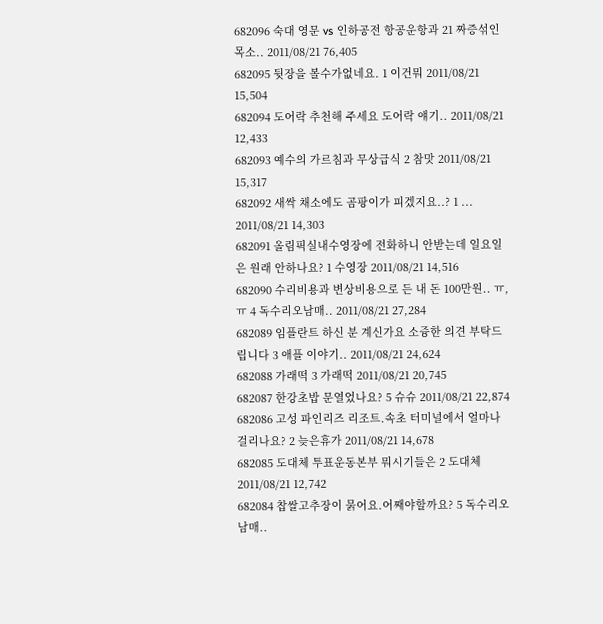682096 숙대 영문 vs 인하공전 항공운항과 21 짜증섞인목소.. 2011/08/21 76,405
682095 뒷장을 볼수가없네요. 1 이건뭐 2011/08/21 15,504
682094 도어락 추천해 주세요 도어락 얘기.. 2011/08/21 12,433
682093 예수의 가르침과 무상급식 2 참맛 2011/08/21 15,317
682092 새싹 채소에도 곰팡이가 피겠지요..? 1 ... 2011/08/21 14,303
682091 올림픽실내수영장에 전화하니 안받는데 일요일은 원래 안하나요? 1 수영장 2011/08/21 14,516
682090 수리비용과 변상비용으로 든 내 돈 100만원.. ㅠ,ㅠ 4 독수리오남매.. 2011/08/21 27,284
682089 임플란트 하신 분 계신가요 소즁한 의견 부탁드립니다 3 애플 이야기.. 2011/08/21 24,624
682088 가래떡 3 가래떡 2011/08/21 20,745
682087 한강초밥 문열었나요? 5 슈슈 2011/08/21 22,874
682086 고성 파인리즈 리조트.속초 터미널에서 얼마나 걸리나요? 2 늦은휴가 2011/08/21 14,678
682085 도대체 투표운동본부 뭐시기들은 2 도대체 2011/08/21 12,742
682084 찹쌀고추장이 묽어요.어째야할까요? 5 독수리오남매..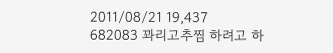2011/08/21 19,437
682083 꽈리고추찜 하려고 하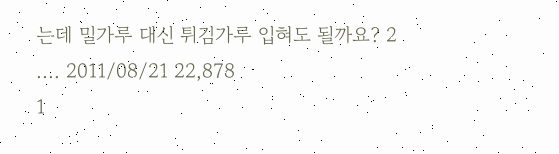는데 밀가루 대신 튀김가루 입혀도 될까요? 2 .... 2011/08/21 22,878
1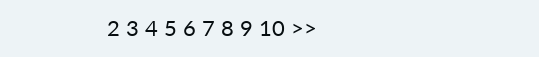2 3 4 5 6 7 8 9 10 >>